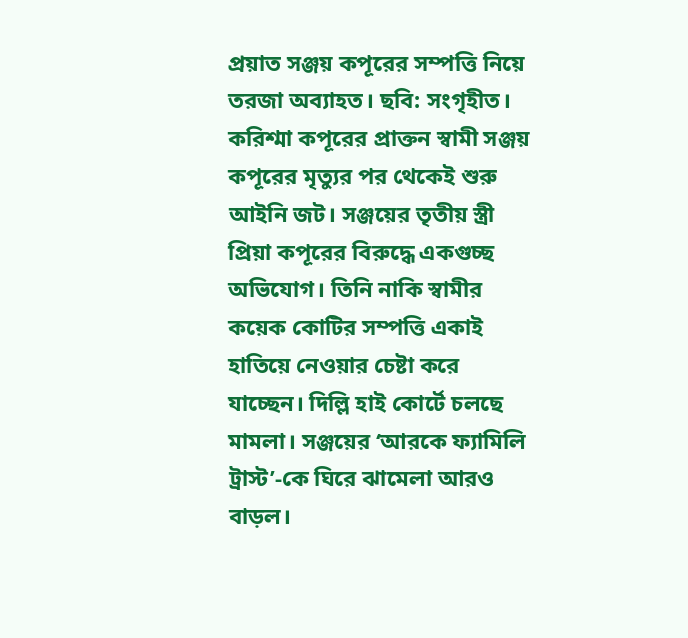প্রয়াত সঞ্জয় কপূরের সম্পত্তি নিয়ে তরজা অব্যাহত। ছবি: সংগৃহীত।
করিশ্মা কপূরের প্রাক্তন স্বামী সঞ্জয় কপূরের মৃত্যুর পর থেকেই শুরু আইনি জট। সঞ্জয়ের তৃতীয় স্ত্রী প্রিয়া কপূরের বিরুদ্ধে একগুচ্ছ অভিযোগ। তিনি নাকি স্বামীর কয়েক কোটির সম্পত্তি একাই হাতিয়ে নেওয়ার চেষ্টা করে যাচ্ছেন। দিল্লি হাই কোর্টে চলছে মামলা। সঞ্জয়ের ‘আরকে ফ্যামিলি ট্রাস্ট’-কে ঘিরে ঝামেলা আরও বাড়ল।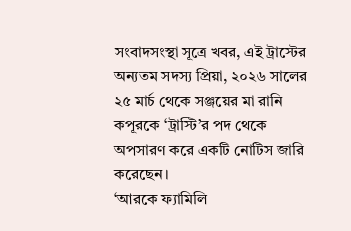সংবাদসংস্থা সূত্রে খবর, এই ট্রাস্টের অন্যতম সদস্য প্রিয়া, ২০২৬ সালের ২৫ মার্চ থেকে সঞ্জয়ের মা রানি কপূরকে ‘ট্রাস্টি’র পদ থেকে অপসারণ করে একটি নোটিস জারি করেছেন।
‘আরকে ফ্যামিলি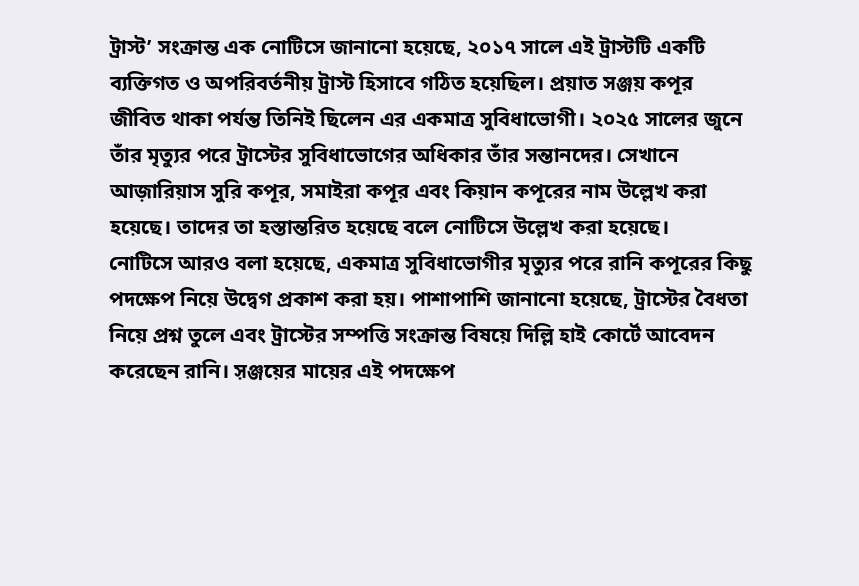ট্রাস্ট’ সংক্রান্ত এক নোটিসে জানানো হয়েছে, ২০১৭ সালে এই ট্রাস্টটি একটি ব্যক্তিগত ও অপরিবর্তনীয় ট্রাস্ট হিসাবে গঠিত হয়েছিল। প্রয়াত সঞ্জয় কপূর জীবিত থাকা পর্যন্ত তিনিই ছিলেন এর একমাত্র সুবিধাভোগী। ২০২৫ সালের জুনে তাঁর মৃত্যুর পরে ট্রাস্টের সুবিধাভোগের অধিকার তাঁর সন্তানদের। সেখানে আজ়ারিয়াস সুরি কপূর, সমাইরা কপূর এবং কিয়ান কপূরের নাম উল্লেখ করা হয়েছে। তাদের তা হস্তান্তরিত হয়েছে বলে নোটিসে উল্লেখ করা হয়েছে।
নোটিসে আরও বলা হয়েছে, একমাত্র সুবিধাভোগীর মৃত্যুর পরে রানি কপূরের কিছু পদক্ষেপ নিয়ে উদ্বেগ প্রকাশ করা হয়। পাশাপাশি জানানো হয়েছে, ট্রাস্টের বৈধতা নিয়ে প্রশ্ন তুলে এবং ট্রাস্টের সম্পত্তি সংক্রান্ত বিষয়ে দিল্লি হাই কোর্টে আবেদন করেছেন রানি। স়ঞ্জয়ের মায়ের এই পদক্ষেপ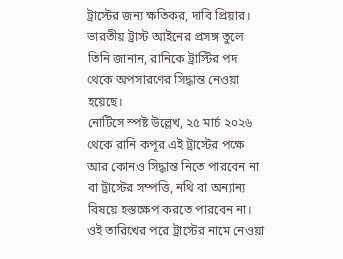ট্রাস্টের জন্য ক্ষতিকর, দাবি প্রিয়ার। ভারতীয় ট্রাস্ট আইনের প্রসঙ্গ তুলে তিনি জানান, রানিকে ট্রাস্টির পদ থেকে অপসারণের সিদ্ধান্ত নেওয়া হয়েছে।
নোটিসে স্পষ্ট উল্লেখ, ২৫ মার্চ ২০২৬ থেকে রানি কপূর এই ট্রাস্টের পক্ষে আর কোনও সিদ্ধান্ত নিতে পারবেন না বা ট্রাস্টের সম্পত্তি, নথি বা অন্যান্য বিষয়ে হস্তক্ষেপ করতে পারবেন না। ওই তারিখের পরে ট্রাস্টের নামে নেওয়া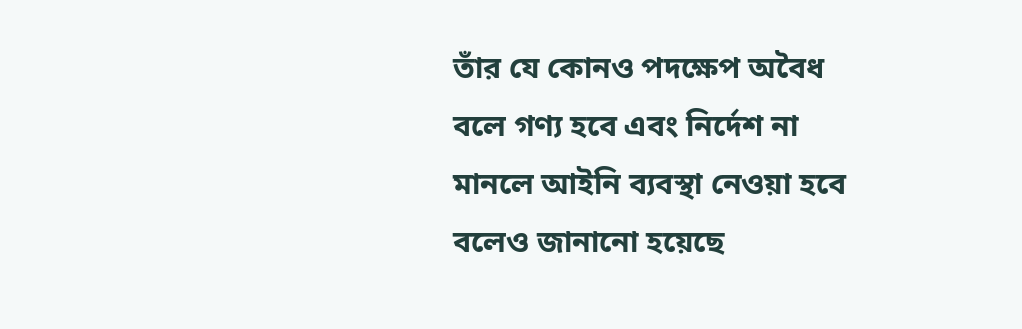তাঁর যে কোনও পদক্ষেপ অবৈধ বলে গণ্য হবে এবং নির্দেশ না মানলে আইনি ব্যবস্থা নেওয়া হবে বলেও জানানো হয়েছে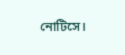নোটিসে।